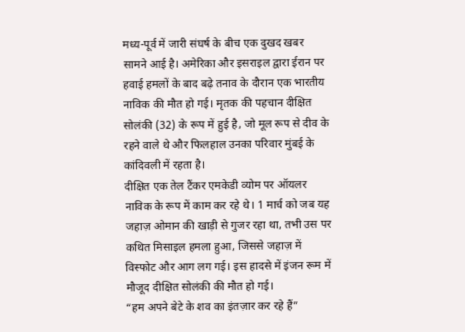मध्य-पूर्व में जारी संघर्ष के बीच एक दुखद खबर सामने आई है। अमेरिका और इसराइल द्वारा ईरान पर हवाई हमलों के बाद बढ़े तनाव के दौरान एक भारतीय नाविक की मौत हो गई। मृतक की पहचान दीक्षित सोलंकी (32) के रूप में हुई है, जो मूल रूप से दीव के रहने वाले थे और फिलहाल उनका परिवार मुंबई के कांदिवली में रहता है।
दीक्षित एक तेल टैंकर एमकेडी व्योम पर ऑयलर नाविक के रूप में काम कर रहे थे। 1 मार्च को जब यह जहाज़ ओमान की खाड़ी से गुजर रहा था, तभी उस पर कथित मिसाइल हमला हुआ, जिससे जहाज़ में विस्फोट और आग लग गई। इस हादसे में इंजन रूम में मौजूद दीक्षित सोलंकी की मौत हो गई।
“हम अपने बेटे के शव का इंतज़ार कर रहे हैं”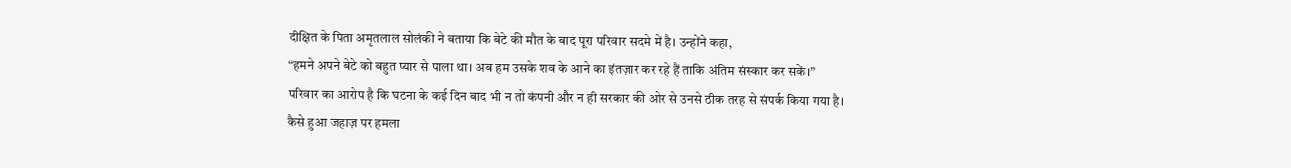दीक्षित के पिता अमृतलाल सोलंकी ने बताया कि बेटे की मौत के बाद पूरा परिवार सदमे में है। उन्होंने कहा,
“हमने अपने बेटे को बहुत प्यार से पाला था। अब हम उसके शव के आने का इंतज़ार कर रहे हैं ताकि अंतिम संस्कार कर सकें।”
परिवार का आरोप है कि घटना के कई दिन बाद भी न तो कंपनी और न ही सरकार की ओर से उनसे ठीक तरह से संपर्क किया गया है।
कैसे हुआ जहाज़ पर हमला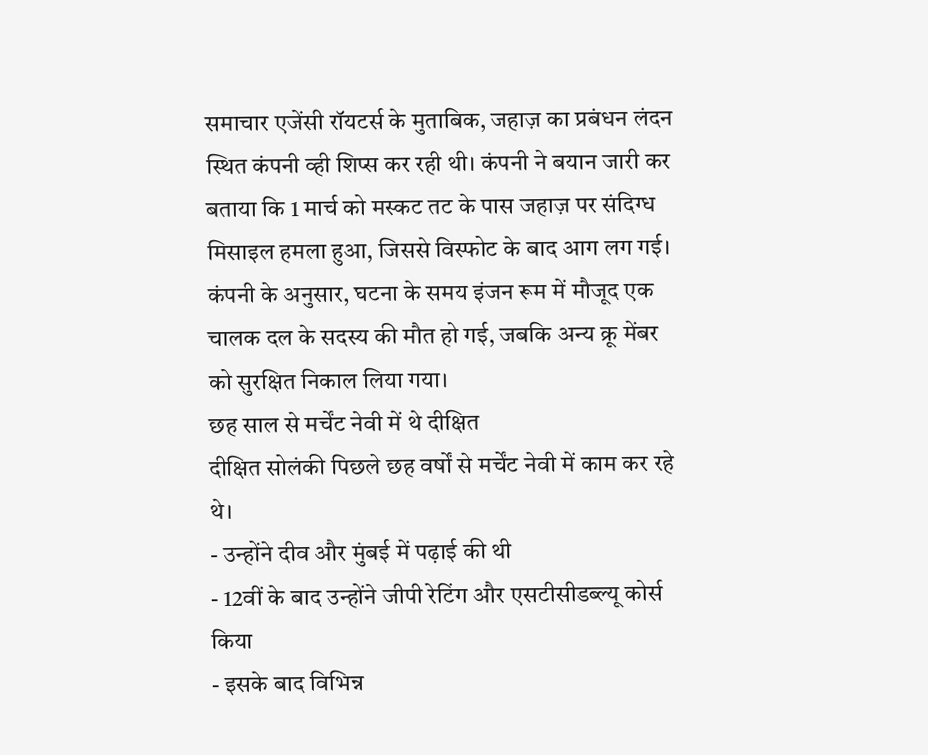समाचार एजेंसी रॉयटर्स के मुताबिक, जहाज़ का प्रबंधन लंदन स्थित कंपनी व्ही शिप्स कर रही थी। कंपनी ने बयान जारी कर बताया कि 1 मार्च को मस्कट तट के पास जहाज़ पर संदिग्ध मिसाइल हमला हुआ, जिससे विस्फोट के बाद आग लग गई।
कंपनी के अनुसार, घटना के समय इंजन रूम में मौजूद एक चालक दल के सदस्य की मौत हो गई, जबकि अन्य क्रू मेंबर को सुरक्षित निकाल लिया गया।
छह साल से मर्चेंट नेवी में थे दीक्षित
दीक्षित सोलंकी पिछले छह वर्षों से मर्चेंट नेवी में काम कर रहे थे।
- उन्होंने दीव और मुंबई में पढ़ाई की थी
- 12वीं के बाद उन्होंने जीपी रेटिंग और एसटीसीडब्ल्यू कोर्स किया
- इसके बाद विभिन्न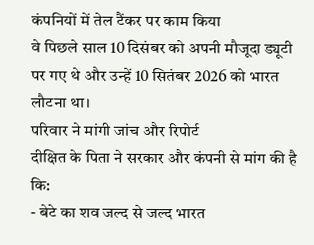कंपनियों में तेल टैंकर पर काम किया
वे पिछले साल 10 दिसंबर को अपनी मौजूदा ड्यूटी पर गए थे और उन्हें 10 सितंबर 2026 को भारत लौटना था।
परिवार ने मांगी जांच और रिपोर्ट
दीक्षित के पिता ने सरकार और कंपनी से मांग की है कि:
- बेटे का शव जल्द से जल्द भारत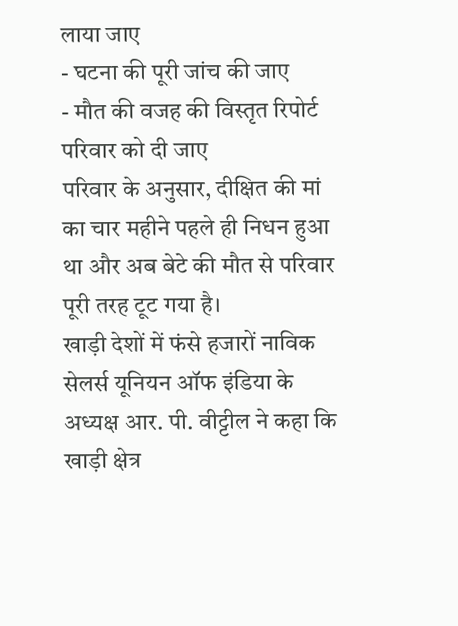लाया जाए
- घटना की पूरी जांच की जाए
- मौत की वजह की विस्तृत रिपोर्ट परिवार को दी जाए
परिवार के अनुसार, दीक्षित की मां का चार महीने पहले ही निधन हुआ था और अब बेटे की मौत से परिवार पूरी तरह टूट गया है।
खाड़ी देशों में फंसे हजारों नाविक
सेलर्स यूनियन ऑफ इंडिया के अध्यक्ष आर. पी. वीट्टील ने कहा कि खाड़ी क्षेत्र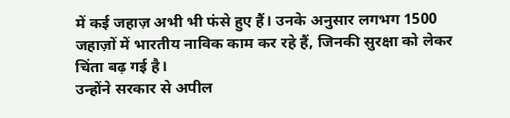में कई जहाज़ अभी भी फंसे हुए हैं। उनके अनुसार लगभग 1500 जहाज़ों में भारतीय नाविक काम कर रहे हैं, जिनकी सुरक्षा को लेकर चिंता बढ़ गई है।
उन्होंने सरकार से अपील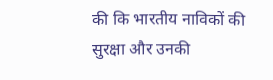की कि भारतीय नाविकों की सुरक्षा और उनकी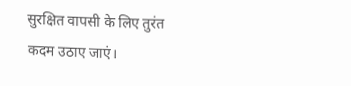सुरक्षित वापसी के लिए तुरंत कदम उठाए जाएं।